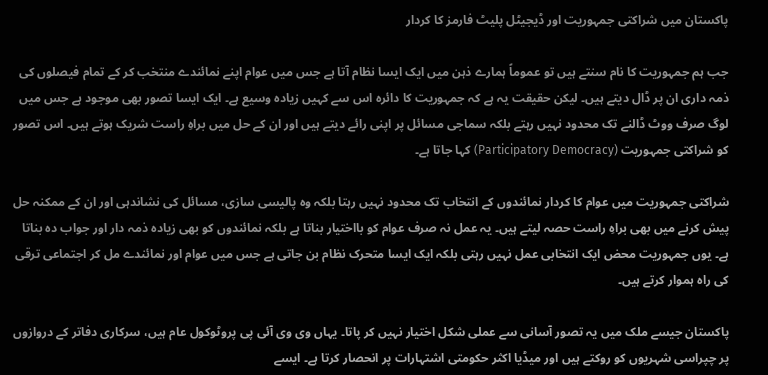پاکستان میں شراکتی جمہوریت اور ڈیجیٹل پلیٹ فارمز کا کردار

جب ہم جمہوریت کا نام سنتے ہیں تو عموماً ہمارے ذہن میں ایک ایسا نظام آتا ہے جس میں عوام اپنے نمائندے منتخب کر کے تمام فیصلوں کی ذمہ داری ان پر ڈال دیتے ہیں۔ لیکن حقیقت یہ ہے کہ جمہوریت کا دائرہ اس سے کہیں زیادہ وسیع ہے۔ ایک ایسا تصور بھی موجود ہے جس میں لوگ صرف ووٹ ڈالنے تک محدود نہیں رہتے بلکہ سماجی مسائل پر اپنی رائے دیتے ہیں اور ان کے حل میں براہِ راست شریک ہوتے ہیں۔ اس تصور کو شراکتی جمہوریت (Participatory Democracy) کہا جاتا ہے۔

شراکتی جمہوریت میں عوام کا کردار نمائندوں کے انتخاب تک محدود نہیں رہتا بلکہ وہ پالیسی سازی، مسائل کی نشاندہی اور ان کے ممکنہ حل پیش کرنے میں بھی براہِ راست حصہ لیتے ہیں۔ یہ عمل نہ صرف عوام کو بااختیار بناتا ہے بلکہ نمائندوں کو بھی زیادہ ذمہ دار اور جواب دہ بناتا ہے۔ یوں جمہوریت محض ایک انتخابی عمل نہیں رہتی بلکہ ایک ایسا متحرک نظام بن جاتی ہے جس میں عوام اور نمائندے مل کر اجتماعی ترقی کی راہ ہموار کرتے ہیں۔

پاکستان جیسے ملک میں یہ تصور آسانی سے عملی شکل اختیار نہیں کر پاتا۔ یہاں وی وی آئی پی پروٹوکول عام ہیں، سرکاری دفاتر کے دروازوں پر چپراسی شہریوں کو روکتے ہیں اور میڈیا اکثر حکومتی اشتہارات پر انحصار کرتا ہے۔ ایسے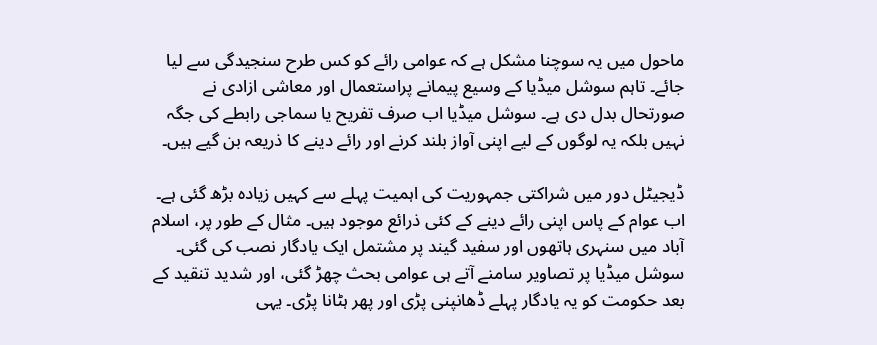ماحول میں یہ سوچنا مشکل ہے کہ عوامی رائے کو کس طرح سنجیدگی سے لیا جائے۔ تاہم سوشل میڈیا کے وسیع پیمانے پراستعمال اور معاشی ازادی نے صورتحال بدل دی ہے۔ سوشل میڈیا اب صرف تفریح یا سماجی رابطے کی جگہ نہیں بلکہ یہ لوگوں کے لیے اپنی آواز بلند کرنے اور رائے دینے کا ذریعہ بن گیے ہیں۔

ڈیجیٹل دور میں شراکتی جمہوریت کی اہمیت پہلے سے کہیں زیادہ بڑھ گئی ہے۔ اب عوام کے پاس اپنی رائے دینے کے کئی ذرائع موجود ہیں۔ مثال کے طور پر، اسلام آباد میں سنہری ہاتھوں اور سفید گیند پر مشتمل ایک یادگار نصب کی گئی۔ سوشل میڈیا پر تصاویر سامنے آتے ہی عوامی بحث چھڑ گئی، اور شدید تنقید کے بعد حکومت کو یہ یادگار پہلے ڈھانپنی پڑی اور پھر ہٹانا پڑی۔ یہی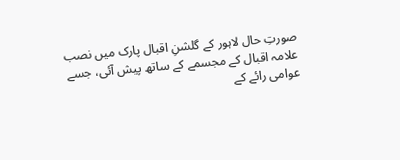صورتِ حال لاہور کے گلشنِ اقبال پارک میں نصب علامہ اقبال کے مجسمے کے ساتھ پیش آئی، جسے عوامی رائے کے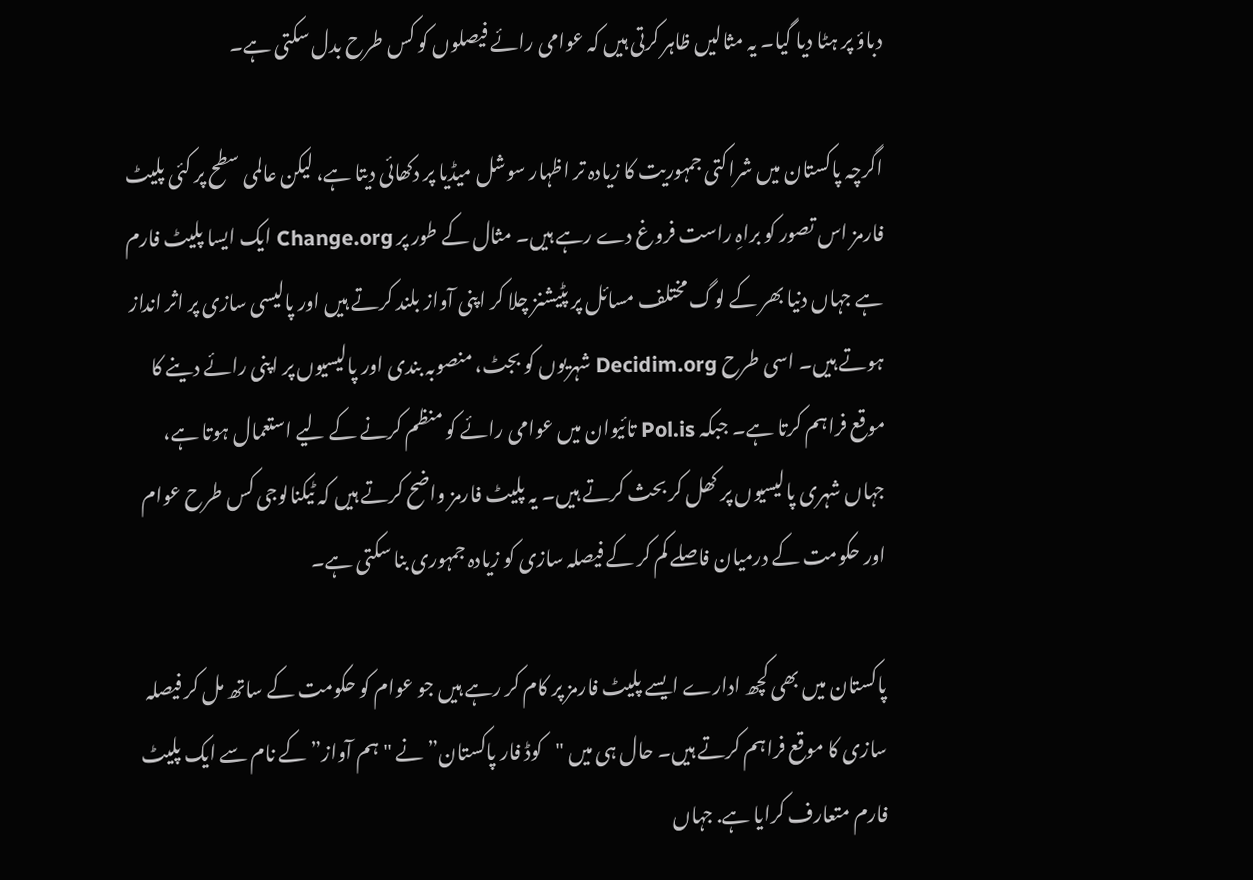دباؤ پر ہٹا دیا گیا۔ یہ مثالیں ظاہر کرتی ہیں کہ عوامی رائے فیصلوں کو کس طرح بدل سکتی ہے۔

اگرچہ پاکستان میں شراکتی جمہوریت کا زیادہ تر اظہار سوشل میڈیا پر دکھائی دیتا ہے، لیکن عالمی سطح پر کئی پلیٹ فارمز اس تصور کو براہِ راست فروغ دے رہے ہیں۔ مثال کے طور پر Change.org ایک ایسا پلیٹ فارم ہے جہاں دنیا بھر کے لوگ مختلف مسائل پر پٹیشنز چلا کر اپنی آواز بلند کرتے ہیں اور پالیسی سازی پر اثر انداز ہوتے ہیں۔ اسی طرح Decidim.org شہریوں کو بجٹ، منصوبہ بندی اور پالیسیوں پر اپنی رائے دینے کا موقع فراہم کرتا ہے۔ جبکہ Pol.is تائیوان میں عوامی رائے کو منظم کرنے کے لیے استعمال ہوتا ہے، جہاں شہری پالیسیوں پر کھل کر بحث کرتے ہیں۔ یہ پلیٹ فارمز واضح کرتے ہیں کہ ٹیکنالوجی کس طرح عوام اور حکومت کے درمیان فاصلے کم کر کے فیصلہ سازی کو زیادہ جمہوری بنا سکتی ہے۔

پاکستان میں بھی کچھ ادارے ایسے پلیٹ فارمز پر کام کر رہے ہیں جو عوام کو حکومت کے ساتھ مل کر فیصلہ سازی کا موقع فراہم کرتے ہیں۔ حال ہی میں "کوڈ فار پاکستان” نے "ہم آواز” کے نام سے ایک پلیٹ فارم متعارف کرایا ہے. جہاں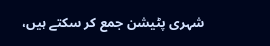شہری پٹیشن جمع کر سکتے ہیں،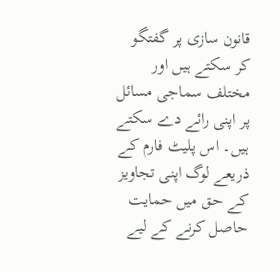قانون سازی پر گفتگو کر سکتے ہیں اور مختلف سماجی مسائل پر اپنی رائے دے سکتے ہیں۔ اس پلیٹ فارم کے ذریعے لوگ اپنی تجاویز کے حق میں حمایت حاصل کرنے کے لیے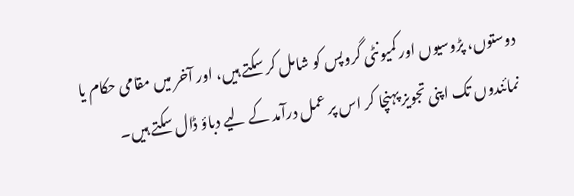دوستوں، پڑوسیوں اور کمیونٹی گروپس کو شامل کر سکتے ہیں، اور آخر میں مقامی حکام یا نمائندوں تک اپنی تجویز پہنچا کر اس پر عمل درآمد کے لیے دباؤ ڈال سکتے ہیں۔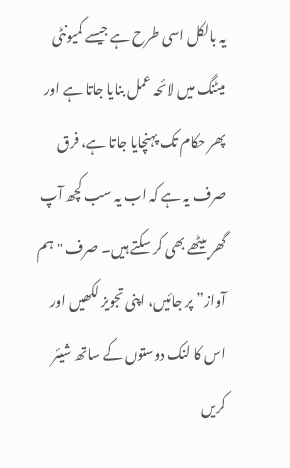یہ بالکل اسی طرح ہے جیسے کمیونٹی میٹنگ میں لائحہ عمل بنایا جاتا ہے اور پھر حکام تک پہنچایا جاتا ہے، فرق صرف یہ ہے کہ اب یہ سب کچھ آپ گھر بیٹھے بھی کر سکتے ہیں۔ صرف "ہم آواز” پر جائیں، اپنی تجویز لکھیں اور اس کا لنک دوستوں کے ساتھ شیئر کریں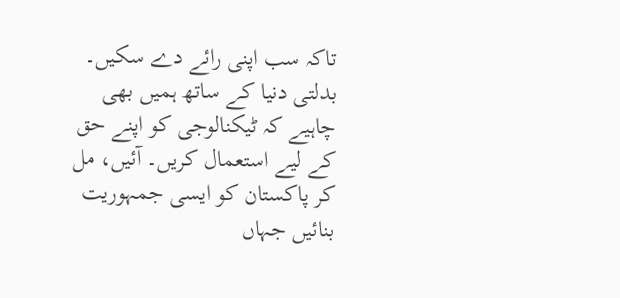تاکہ سب اپنی رائے دے سکیں۔ بدلتی دنیا کے ساتھ ہمیں بھی چاہیے کہ ٹیکنالوجی کو اپنے حق کے لیے استعمال کریں۔ آئیں، مل کر پاکستان کو ایسی جمہوریت بنائیں جہاں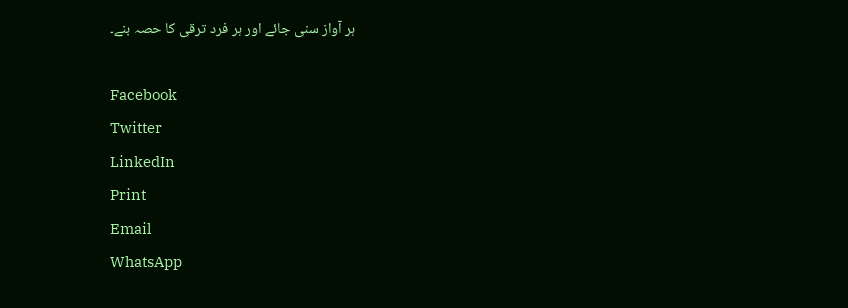ہر آواز سنی جائے اور ہر فرد ترقی کا حصہ بنے۔

Facebook
Twitter
LinkedIn
Print
Email
WhatsApp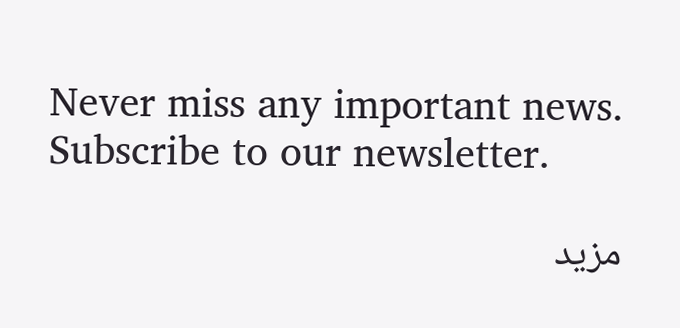Never miss any important news. Subscribe to our newsletter.

مزید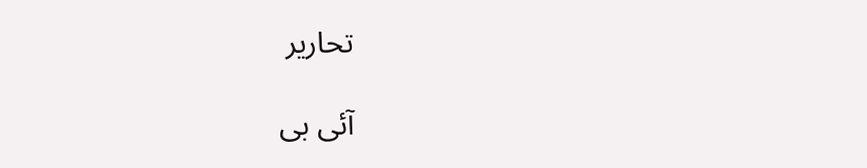تحاریر

آئی بی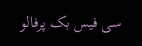سی فیس بک پرفالو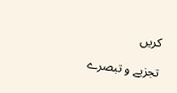کریں

تجزیے و تبصرے